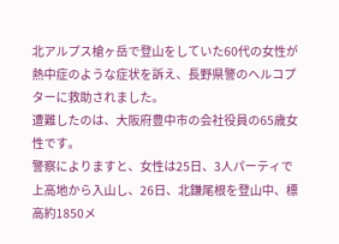北アルプス槍ヶ岳で登山をしていた60代の女性が熱中症のような症状を訴え、長野県警のヘルコプターに救助されました。
遭難したのは、大阪府豊中市の会社役員の65歳女性です。
警察によりますと、女性は25日、3人パーティで上高地から入山し、26日、北鎌尾根を登山中、標高約1850メ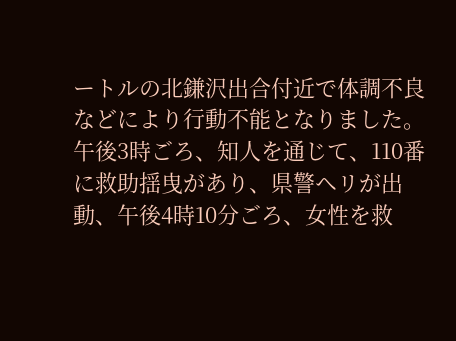ートルの北鎌沢出合付近で体調不良などにより行動不能となりました。
午後3時ごろ、知人を通じて、110番に救助揺曳があり、県警ヘリが出動、午後4時10分ごろ、女性を救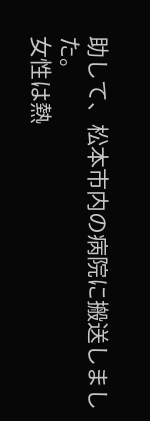助して、松本市内の病院に搬送しました。
女性は熱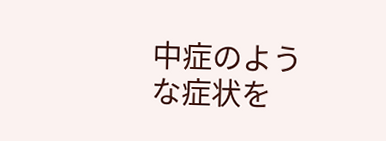中症のような症状を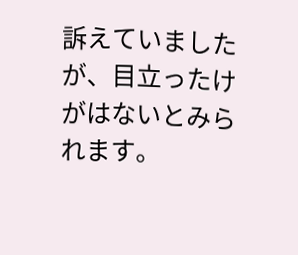訴えていましたが、目立ったけがはないとみられます。